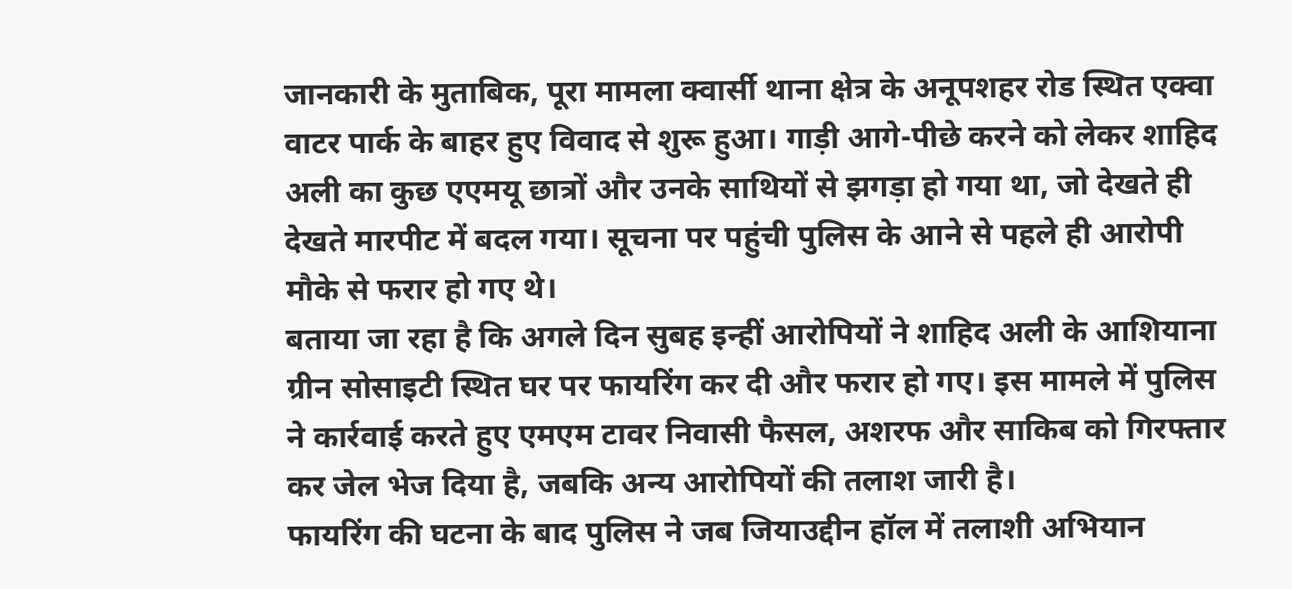जानकारी के मुताबिक, पूरा मामला क्वार्सी थाना क्षेत्र के अनूपशहर रोड स्थित एक्वा वाटर पार्क के बाहर हुए विवाद से शुरू हुआ। गाड़ी आगे-पीछे करने को लेकर शाहिद अली का कुछ एएमयू छात्रों और उनके साथियों से झगड़ा हो गया था, जो देखते ही देखते मारपीट में बदल गया। सूचना पर पहुंची पुलिस के आने से पहले ही आरोपी मौके से फरार हो गए थे।
बताया जा रहा है कि अगले दिन सुबह इन्हीं आरोपियों ने शाहिद अली के आशियाना ग्रीन सोसाइटी स्थित घर पर फायरिंग कर दी और फरार हो गए। इस मामले में पुलिस ने कार्रवाई करते हुए एमएम टावर निवासी फैसल, अशरफ और साकिब को गिरफ्तार कर जेल भेज दिया है, जबकि अन्य आरोपियों की तलाश जारी है।
फायरिंग की घटना के बाद पुलिस ने जब जियाउद्दीन हॉल में तलाशी अभियान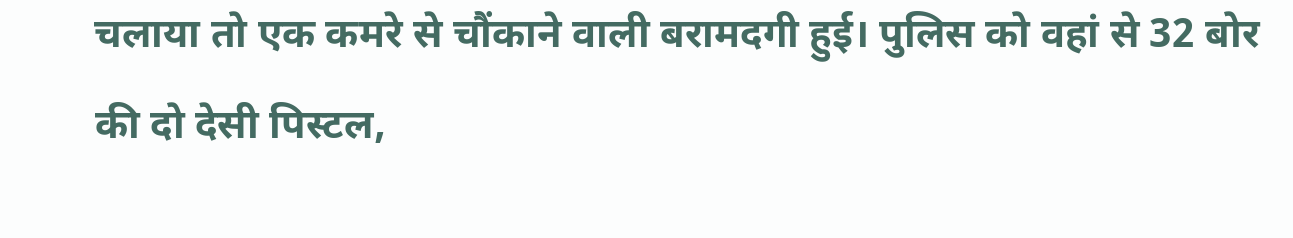चलाया तो एक कमरे से चौंकाने वाली बरामदगी हुई। पुलिस को वहां से 32 बोर की दो देसी पिस्टल,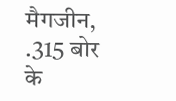मैगजीन, .315 बोर के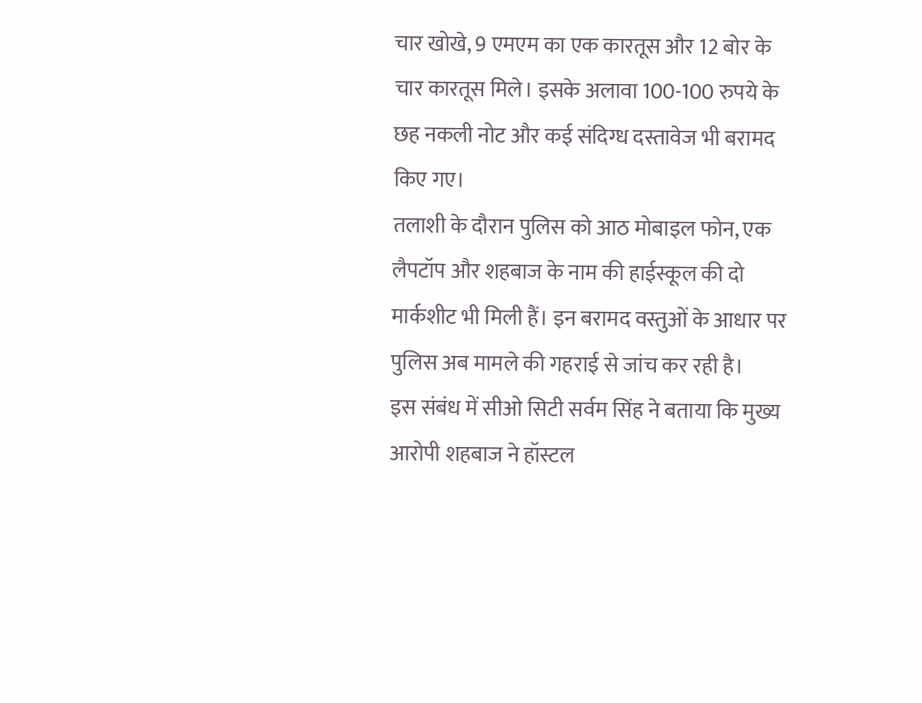चार खोखे, 9 एमएम का एक कारतूस और 12 बोर के चार कारतूस मिले। इसके अलावा 100-100 रुपये के छह नकली नोट और कई संदिग्ध दस्तावेज भी बरामद किए गए।
तलाशी के दौरान पुलिस को आठ मोबाइल फोन, एक लैपटॉप और शहबाज के नाम की हाईस्कूल की दो मार्कशीट भी मिली हैं। इन बरामद वस्तुओं के आधार पर पुलिस अब मामले की गहराई से जांच कर रही है।
इस संबंध में सीओ सिटी सर्वम सिंह ने बताया कि मुख्य आरोपी शहबाज ने हॉस्टल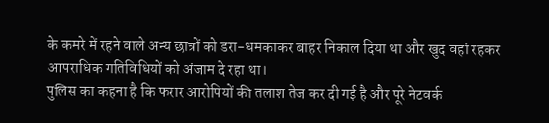के कमरे में रहने वाले अन्य छात्रों को डरा-धमकाकर बाहर निकाल दिया था और खुद वहां रहकर आपराधिक गतिविधियों को अंजाम दे रहा था।
पुलिस का कहना है कि फरार आरोपियों की तलाश तेज कर दी गई है और पूरे नेटवर्क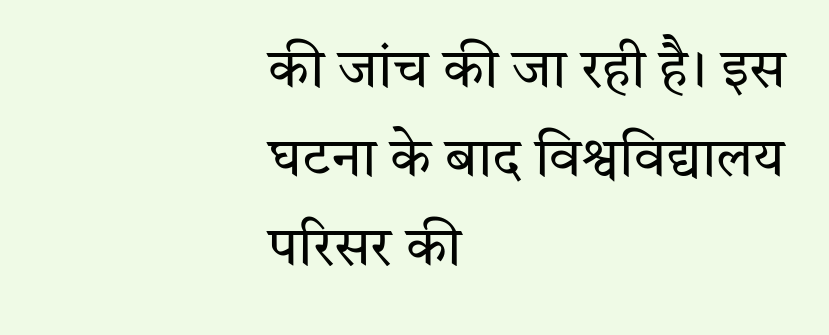की जांच की जा रही है। इस घटना के बाद विश्वविद्यालय परिसर की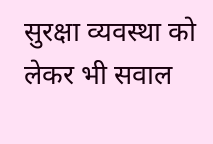सुरक्षा व्यवस्था को लेकर भी सवाल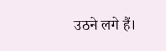उठने लगे हैं।